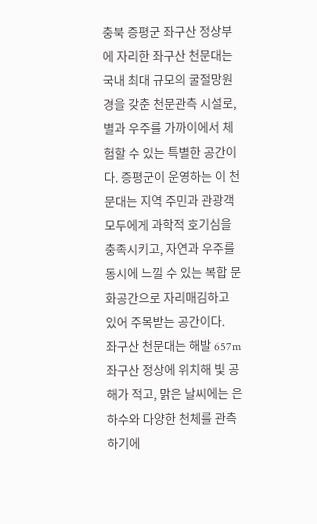충북 증평군 좌구산 정상부에 자리한 좌구산 천문대는 국내 최대 규모의 굴절망원경을 갖춘 천문관측 시설로, 별과 우주를 가까이에서 체험할 수 있는 특별한 공간이다. 증평군이 운영하는 이 천문대는 지역 주민과 관광객 모두에게 과학적 호기심을 충족시키고, 자연과 우주를 동시에 느낄 수 있는 복합 문화공간으로 자리매김하고 있어 주목받는 공간이다.
좌구산 천문대는 해발 657m 좌구산 정상에 위치해 빛 공해가 적고, 맑은 날씨에는 은하수와 다양한 천체를 관측하기에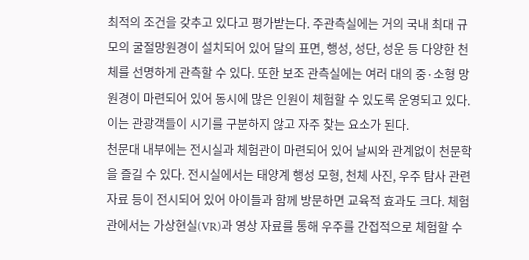최적의 조건을 갖추고 있다고 평가받는다. 주관측실에는 거의 국내 최대 규모의 굴절망원경이 설치되어 있어 달의 표면, 행성, 성단, 성운 등 다양한 천체를 선명하게 관측할 수 있다. 또한 보조 관측실에는 여러 대의 중·소형 망원경이 마련되어 있어 동시에 많은 인원이 체험할 수 있도록 운영되고 있다. 이는 관광객들이 시기를 구분하지 않고 자주 찾는 요소가 된다.
천문대 내부에는 전시실과 체험관이 마련되어 있어 날씨와 관계없이 천문학을 즐길 수 있다. 전시실에서는 태양계 행성 모형, 천체 사진, 우주 탐사 관련 자료 등이 전시되어 있어 아이들과 함께 방문하면 교육적 효과도 크다. 체험관에서는 가상현실(VR)과 영상 자료를 통해 우주를 간접적으로 체험할 수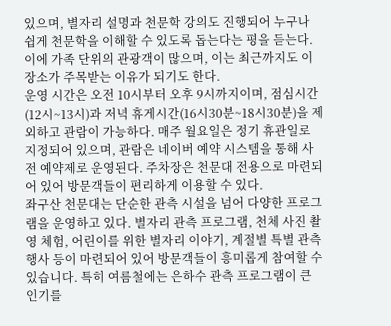있으며, 별자리 설명과 천문학 강의도 진행되어 누구나 쉽게 천문학을 이해할 수 있도록 돕는다는 평을 듣는다. 이에 가족 단위의 관광객이 많으며, 이는 최근까지도 이 장소가 주목받는 이유가 되기도 한다.
운영 시간은 오전 10시부터 오후 9시까지이며, 점심시간(12시~13시)과 저녁 휴게시간(16시30분~18시30분)을 제외하고 관람이 가능하다. 매주 월요일은 정기 휴관일로 지정되어 있으며, 관람은 네이버 예약 시스템을 통해 사전 예약제로 운영된다. 주차장은 천문대 전용으로 마련되어 있어 방문객들이 편리하게 이용할 수 있다.
좌구산 천문대는 단순한 관측 시설을 넘어 다양한 프로그램을 운영하고 있다. 별자리 관측 프로그램, 천체 사진 촬영 체험, 어린이를 위한 별자리 이야기, 계절별 특별 관측 행사 등이 마련되어 있어 방문객들이 흥미롭게 참여할 수 있습니다. 특히 여름철에는 은하수 관측 프로그램이 큰 인기를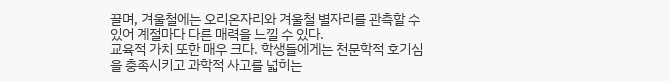끌며, 겨울철에는 오리온자리와 겨울철 별자리를 관측할 수 있어 계절마다 다른 매력을 느낄 수 있다.
교육적 가치 또한 매우 크다. 학생들에게는 천문학적 호기심을 충족시키고 과학적 사고를 넓히는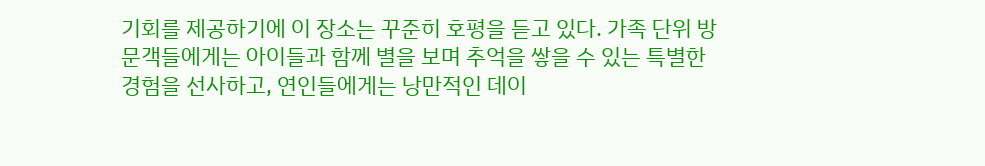기회를 제공하기에 이 장소는 꾸준히 호평을 듣고 있다. 가족 단위 방문객들에게는 아이들과 함께 별을 보며 추억을 쌓을 수 있는 특별한 경험을 선사하고, 연인들에게는 낭만적인 데이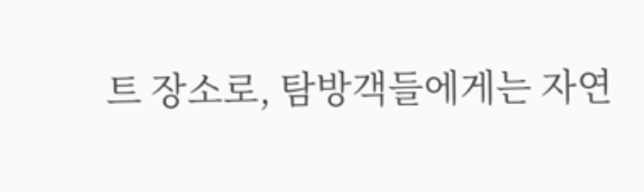트 장소로, 탐방객들에게는 자연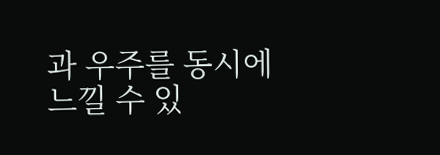과 우주를 동시에 느낄 수 있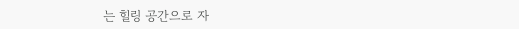는 힐링 공간으로 자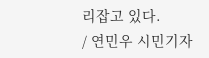리잡고 있다.
/ 연민우 시민기자